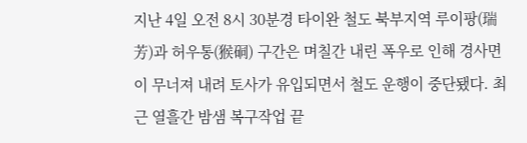지난 4일 오전 8시 30분경 타이완 철도 북부지역 루이팡(瑞芳)과 허우통(猴硐) 구간은 며칠간 내린 폭우로 인해 경사면이 무너져 내려 토사가 유입되면서 철도 운행이 중단됐다. 최근 열흘간 밤샘 복구작업 끝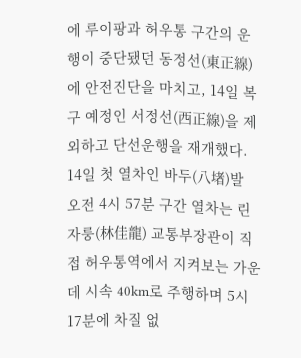에 루이팡과 허우통 구간의 운행이 중단됐던 동정선(東正線)에 안전진단을 마치고, 14일 복구 예정인 서정선(西正線)을 제외하고 단선운행을 재개했다.
14일 첫 열차인 바두(八堵)발 오전 4시 57분 구간 열차는 린자룽(林佳龍) 교통부장관이 직접 허우통역에서 지켜보는 가운데 시속 40km로 주행하며 5시 17분에 차질 없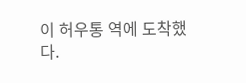이 허우통 역에 도착했다.